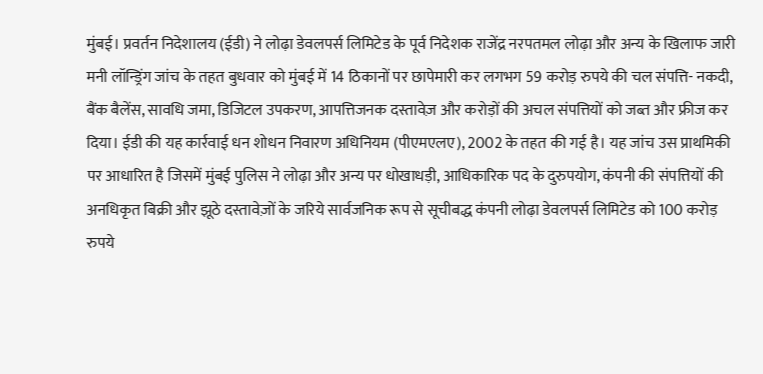मुंबई। प्रवर्तन निदेशालय (ईडी) ने लोढ़ा डेवलपर्स लिमिटेड के पूर्व निदेशक राजेंद्र नरपतमल लोढ़ा और अन्य के खिलाफ जारी मनी लॉन्ड्रिंग जांच के तहत बुधवार को मुंबई में 14 ठिकानों पर छापेमारी कर लगभग 59 करोड़ रुपये की चल संपत्ति- नकदी, बैंक बैलेंस, सावधि जमा, डिजिटल उपकरण, आपत्तिजनक दस्तावेज़ और करोड़ों की अचल संपत्तियों को जब्त और फ्रीज कर दिया। ईडी की यह कार्रवाई धन शोधन निवारण अधिनियम (पीएमएलए), 2002 के तहत की गई है। यह जांच उस प्राथमिकी पर आधारित है जिसमें मुंबई पुलिस ने लोढ़ा और अन्य पर धोखाधड़ी, आधिकारिक पद के दुरुपयोग, कंपनी की संपत्तियों की अनधिकृत बिक्री और झूठे दस्तावेज़ों के जरिये सार्वजनिक रूप से सूचीबद्ध कंपनी लोढ़ा डेवलपर्स लिमिटेड को 100 करोड़ रुपये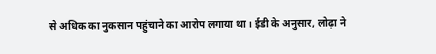से अधिक का नुकसान पहुंचाने का आरोप लगाया था। ईडी के अनुसार, लोढ़ा ने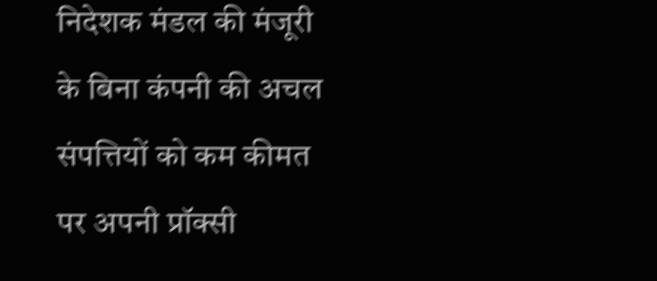निदेशक मंडल की मंजूरी के बिना कंपनी की अचल संपत्तियों को कम कीमत पर अपनी प्रॉक्सी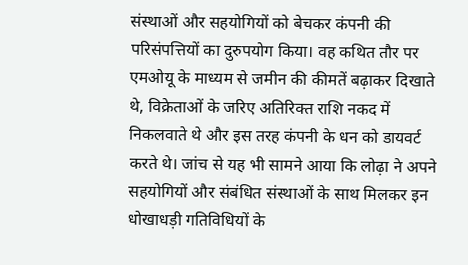संस्थाओं और सहयोगियों को बेचकर कंपनी की परिसंपत्तियों का दुरुपयोग किया। वह कथित तौर पर एमओयू के माध्यम से जमीन की कीमतें बढ़ाकर दिखाते थे, विक्रेताओं के जरिए अतिरिक्त राशि नकद में निकलवाते थे और इस तरह कंपनी के धन को डायवर्ट करते थे। जांच से यह भी सामने आया कि लोढ़ा ने अपने सहयोगियों और संबंधित संस्थाओं के साथ मिलकर इन धोखाधड़ी गतिविधियों के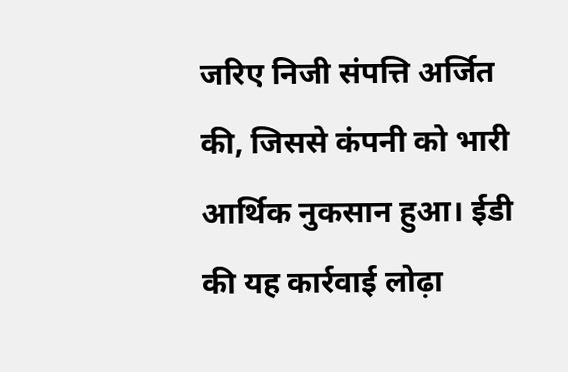जरिए निजी संपत्ति अर्जित की, जिससे कंपनी को भारी आर्थिक नुकसान हुआ। ईडी की यह कार्रवाई लोढ़ा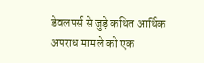डेवलपर्स से जुड़े कथित आर्थिक अपराध मामले को एक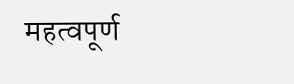महत्वपूर्ण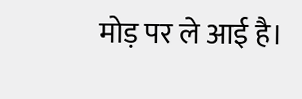मोड़ पर ले आई है।